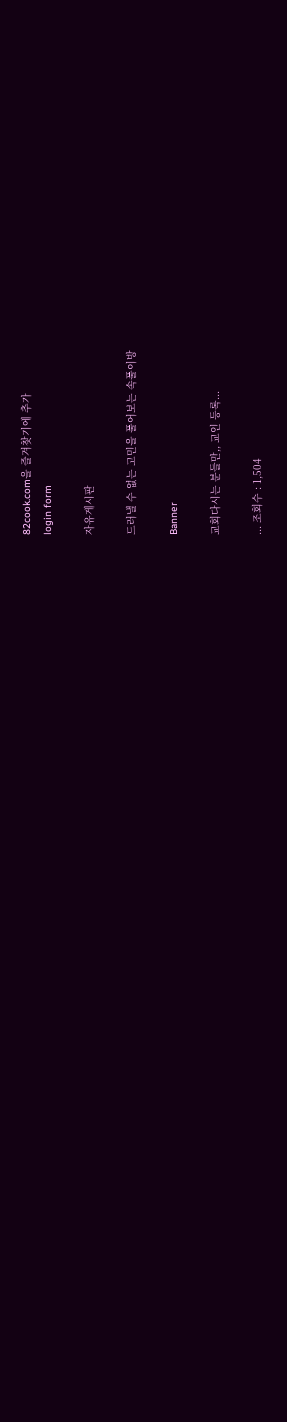82cook.com을 즐겨찾기에 추가
login form

자유게시판

드러낼 수 없는 고민을 풀어보는 속풀이방

Banner

교회다시는 분들만,, 교인 등록...

... 조회수 : 1,504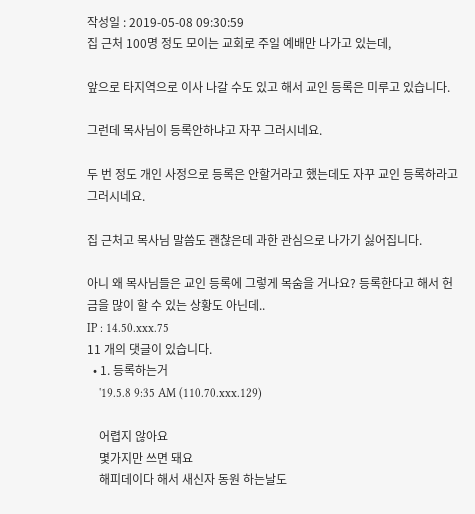작성일 : 2019-05-08 09:30:59
집 근처 100명 정도 모이는 교회로 주일 예배만 나가고 있는데,

앞으로 타지역으로 이사 나갈 수도 있고 해서 교인 등록은 미루고 있습니다.

그런데 목사님이 등록안하냐고 자꾸 그러시네요.

두 번 정도 개인 사정으로 등록은 안할거라고 했는데도 자꾸 교인 등록하라고 그러시네요.

집 근처고 목사님 말씀도 괜찮은데 과한 관심으로 나가기 싫어집니다.

아니 왜 목사님들은 교인 등록에 그렇게 목숨을 거나요? 등록한다고 해서 헌금을 많이 할 수 있는 상황도 아닌데..
IP : 14.50.xxx.75
11 개의 댓글이 있습니다.
  • 1. 등록하는거
    '19.5.8 9:35 AM (110.70.xxx.129)

    어렵지 않아요
    몇가지만 쓰면 돼요
    해피데이다 해서 새신자 동원 하는날도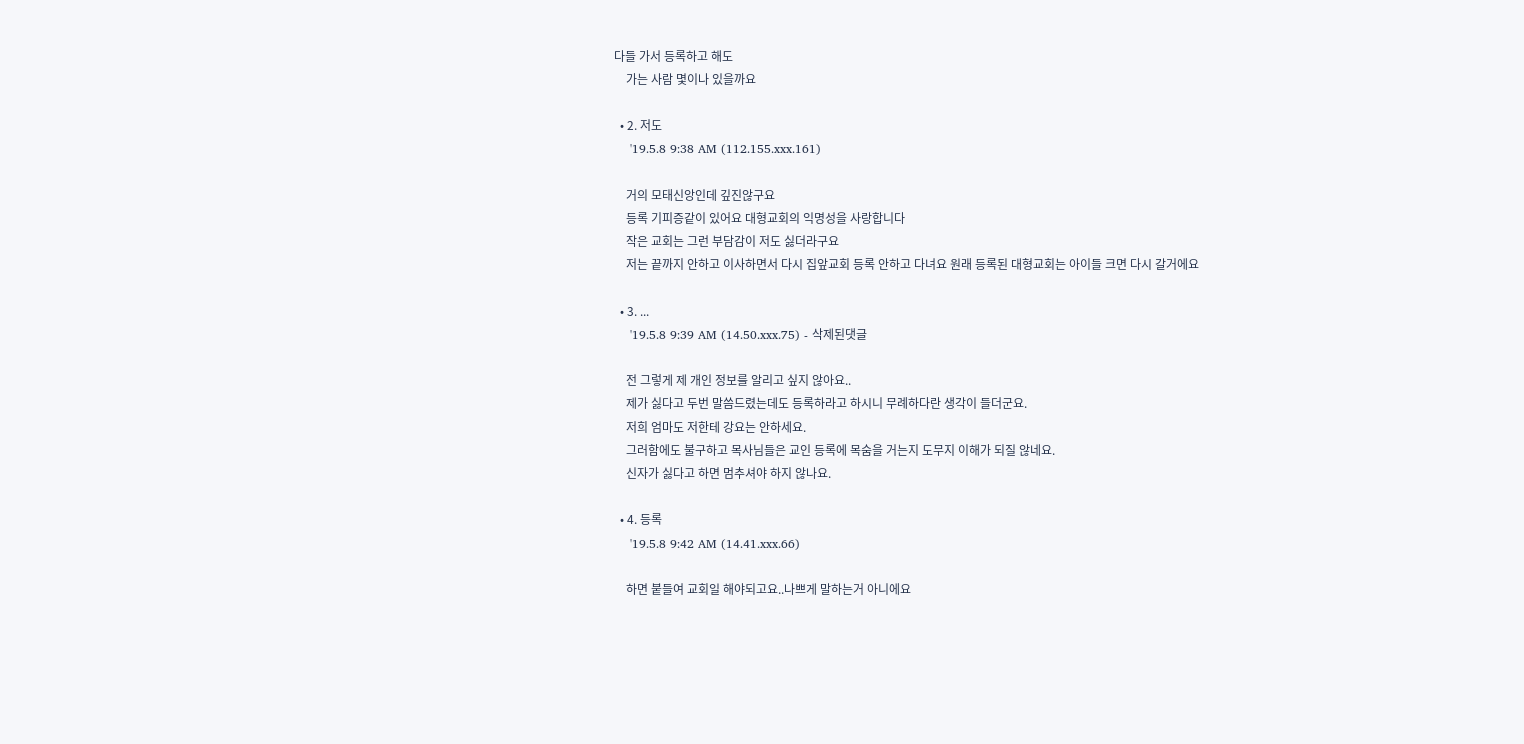다들 가서 등록하고 해도
    가는 사람 몇이나 있을까요

  • 2. 저도
    '19.5.8 9:38 AM (112.155.xxx.161)

    거의 모태신앙인데 깊진않구요
    등록 기피증같이 있어요 대형교회의 익명성을 사랑합니다
    작은 교회는 그런 부담감이 저도 싫더라구요
    저는 끝까지 안하고 이사하면서 다시 집앞교회 등록 안하고 다녀요 원래 등록된 대형교회는 아이들 크면 다시 갈거에요

  • 3. ...
    '19.5.8 9:39 AM (14.50.xxx.75) - 삭제된댓글

    전 그렇게 제 개인 정보를 알리고 싶지 않아요..
    제가 싫다고 두번 말씀드렸는데도 등록하라고 하시니 무례하다란 생각이 들더군요.
    저희 엄마도 저한테 강요는 안하세요.
    그러함에도 불구하고 목사님들은 교인 등록에 목숨을 거는지 도무지 이해가 되질 않네요.
    신자가 싫다고 하면 멈추셔야 하지 않나요.

  • 4. 등록
    '19.5.8 9:42 AM (14.41.xxx.66)

    하면 붙들여 교회일 해야되고요..나쁘게 말하는거 아니에요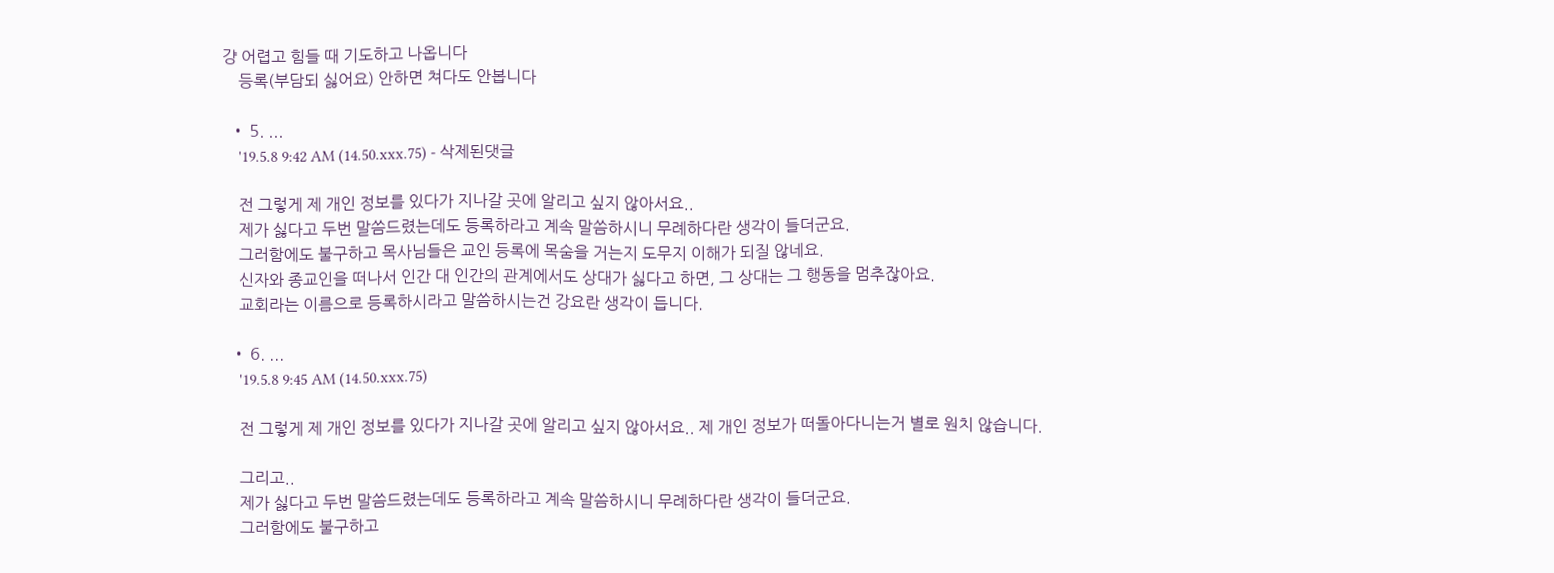걍 어렵고 힘들 때 기도하고 나옵니다
    등록(부담되 싫어요) 안하면 쳐다도 안봅니다

  • 5. ...
    '19.5.8 9:42 AM (14.50.xxx.75) - 삭제된댓글

    전 그렇게 제 개인 정보를 있다가 지나갈 곳에 알리고 싶지 않아서요..
    제가 싫다고 두번 말씀드렸는데도 등록하라고 계속 말씀하시니 무례하다란 생각이 들더군요.
    그러함에도 불구하고 목사님들은 교인 등록에 목숨을 거는지 도무지 이해가 되질 않네요.
    신자와 종교인을 떠나서 인간 대 인간의 관계에서도 상대가 싫다고 하면, 그 상대는 그 행동을 멈추잖아요.
    교회라는 이름으로 등록하시라고 말씀하시는건 강요란 생각이 듭니다.

  • 6. ...
    '19.5.8 9:45 AM (14.50.xxx.75)

    전 그렇게 제 개인 정보를 있다가 지나갈 곳에 알리고 싶지 않아서요.. 제 개인 정보가 떠돌아다니는거 별로 원치 않습니다.

    그리고..
    제가 싫다고 두번 말씀드렸는데도 등록하라고 계속 말씀하시니 무례하다란 생각이 들더군요.
    그러함에도 불구하고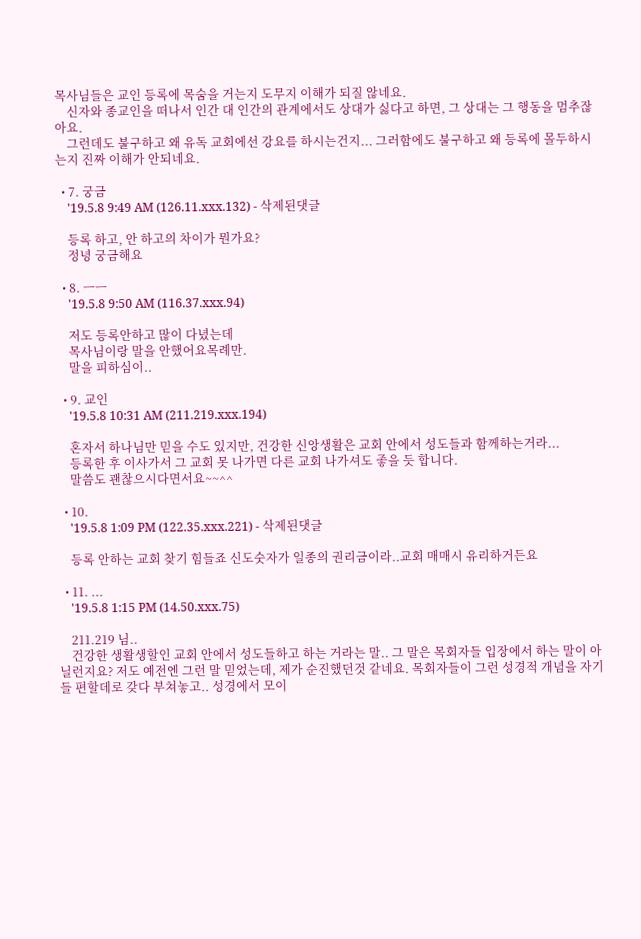목사님들은 교인 등록에 목숨을 거는지 도무지 이해가 되질 않네요.
    신자와 종교인을 떠나서 인간 대 인간의 관계에서도 상대가 싫다고 하면, 그 상대는 그 행동을 멈추잖아요.
    그런데도 불구하고 왜 유독 교회에선 강요를 하시는건지... 그러함에도 불구하고 왜 등록에 몰두하시는지 진짜 이해가 안되네요.

  • 7. 궁금
    '19.5.8 9:49 AM (126.11.xxx.132) - 삭제된댓글

    등록 하고, 안 하고의 차이가 뭔가요?
    정녕 궁금해요

  • 8. ㅡㅡ
    '19.5.8 9:50 AM (116.37.xxx.94)

    저도 등록안하고 많이 다녔는데
    목사님이랑 말을 안했어요목례만.
    말을 피하심이..

  • 9. 교인
    '19.5.8 10:31 AM (211.219.xxx.194)

    혼자서 하나님만 믿을 수도 있지만, 건강한 신앙생활은 교회 안에서 성도들과 함께하는거라...
    등록한 후 이사가서 그 교회 못 나가면 다른 교회 나가셔도 좋을 듯 합니다.
    말씀도 괜찮으시다면서요~~^^

  • 10.
    '19.5.8 1:09 PM (122.35.xxx.221) - 삭제된댓글

    등록 안하는 교회 찾기 힘들죠 신도숫자가 일종의 권리금이라..교회 매매시 유리하거든요

  • 11. ...
    '19.5.8 1:15 PM (14.50.xxx.75)

    211.219 님..
    건강한 생활생할인 교회 안에서 성도들하고 하는 거라는 말.. 그 말은 목회자들 입장에서 하는 말이 아닐런지요? 저도 예전엔 그런 말 믿었는데, 제가 순진했던것 같네요. 목회자들이 그런 성경적 개념을 자기들 편할데로 갖다 부쳐놓고.. 성경에서 모이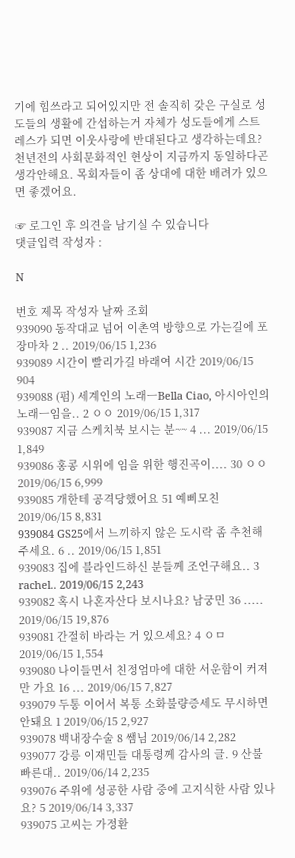기에 힘쓰라고 되어있지만 전 솔직히 갖은 구실로 성도들의 생활에 간섭하는거 자체가 성도들에게 스트레스가 되면 이웃사랑에 반대된다고 생각하는데요? 천년전의 사회문화적인 현상이 지금까지 동일하다곤 생각안해요. 목회자들이 좀 상대에 대한 배려가 있으면 좋겠어요.

☞ 로그인 후 의견을 남기실 수 있습니다
댓글입력 작성자 :

N

번호 제목 작성자 날짜 조회
939090 동작대교 넘어 이촌역 방향으로 가는길에 포장마차 2 .. 2019/06/15 1,236
939089 시간이 빨리가길 바래여 시간 2019/06/15 904
939088 (펌) 세계인의 노래ㅡBella Ciao, 아시아인의 노래ㅡ임을.. 2 ㅇㅇ 2019/06/15 1,317
939087 지금 스케치북 보시는 분~~ 4 ... 2019/06/15 1,849
939086 홍콩 시위에 임을 위한 행진곡이.... 30 ㅇㅇ 2019/06/15 6,999
939085 개한테 공격당했어요 51 예삐모친 2019/06/15 8,831
939084 GS25에서 느끼하지 않은 도시락 좀 추천해주세요. 6 .. 2019/06/15 1,851
939083 집에 블라인드하신 분들께 조언구해요.. 3 rachel.. 2019/06/15 2,243
939082 혹시 나혼자산다 보시나요? 남궁민 36 ..... 2019/06/15 19,876
939081 간절히 바라는 거 있으세요? 4 ㅇㅁ 2019/06/15 1,554
939080 나이들면서 친정엄마에 대한 서운함이 커져만 가요 16 ... 2019/06/15 7,827
939079 두통 이어서 복통 소화불량증세도 무시하면 안돼요 1 2019/06/15 2,927
939078 백내장수술 8 쌤님 2019/06/14 2,282
939077 강릉 이재민들 대통령께 감사의 글. 9 산불 빠른대.. 2019/06/14 2,235
939076 주위에 성공한 사람 중에 고지식한 사람 있나요? 5 2019/06/14 3,337
939075 고씨는 가정환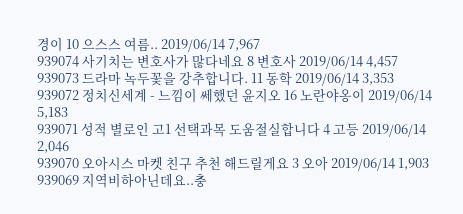경이 10 으스스 여름.. 2019/06/14 7,967
939074 사기치는 변호사가 많다네요 8 변호사 2019/06/14 4,457
939073 드라마 녹두꽃을 강추합니다. 11 동학 2019/06/14 3,353
939072 정치신세계 - 느낌이 쎄했던 윤지오 16 노란야옹이 2019/06/14 5,183
939071 성적 별로인 고1 선택과목 도움절실합니다 4 고등 2019/06/14 2,046
939070 오아시스 마켓 친구 추천 해드릴게요 3 오아 2019/06/14 1,903
939069 지역비하아닌데요..충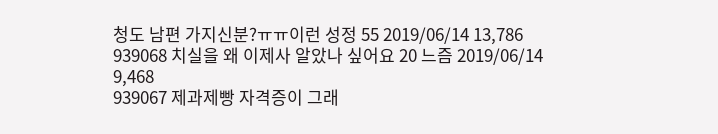청도 남편 가지신분?ㅠㅠ이런 성정 55 2019/06/14 13,786
939068 치실을 왜 이제사 알았나 싶어요 20 느즘 2019/06/14 9,468
939067 제과제빵 자격증이 그래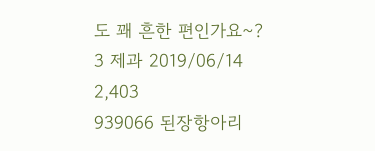도 꽤 흔한 편인가요~? 3 제과 2019/06/14 2,403
939066 된장항아리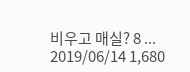비우고 매실? 8 ... 2019/06/14 1,680